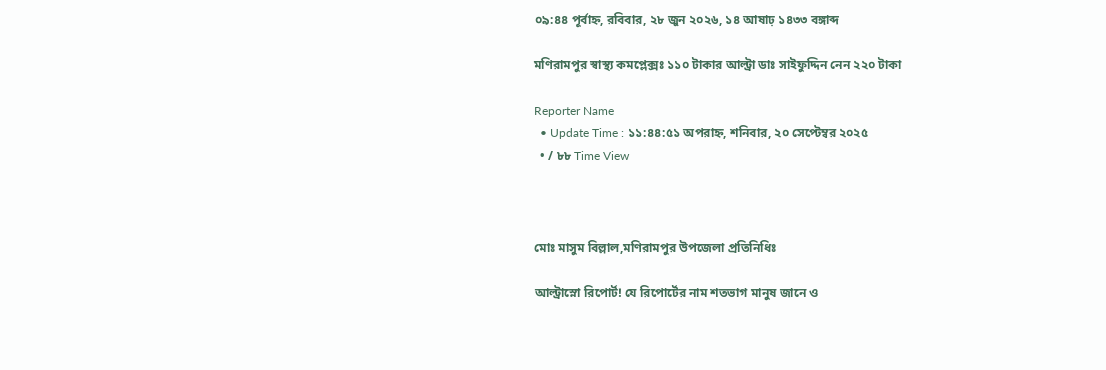০৯:৪৪ পূর্বাহ্ন, রবিবার, ২৮ জুন ২০২৬, ১৪ আষাঢ় ১৪৩৩ বঙ্গাব্দ

মণিরামপুর স্বাস্থ্য কমপ্লেক্সঃ ১১০ টাকার আল্ট্রা ডাঃ সাইফুদ্দিন নেন ২২০ টাকা

Reporter Name
  • Update Time : ১১:৪৪:৫১ অপরাহ্ন, শনিবার, ২০ সেপ্টেম্বর ২০২৫
  • / ৮৮ Time View



মোঃ মাসুম বিল্লাল,মণিরামপুর উপজেলা প্রতিনিধিঃ

আল্ট্রাস্নো রিপোর্ট! যে রিপোর্টের নাম শতভাগ মানুষ জানে ও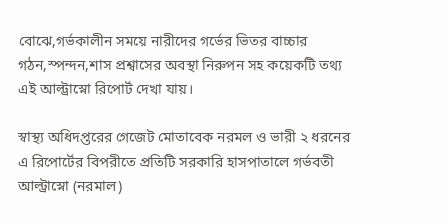বোঝে,গর্ভকালীন সময়ে নারীদের গর্ভের ভিতর বাচ্চার গঠন,স্পন্দন,শাস প্রশ্বাসের অবস্থা নিরুপন সহ কয়েকটি তথ্য এই আল্ট্রাস্নো রিপোর্ট দেখা যায়।

স্বাস্থ্য অধিদপ্তরের গেজেট মোতাবেক নরমল ও ভারী ২ ধরনের এ রিপোর্টের বিপরীতে প্রতিটি সরকারি হাসপাতালে গর্ভবতী আল্ট্রাস্নো (নরমাল)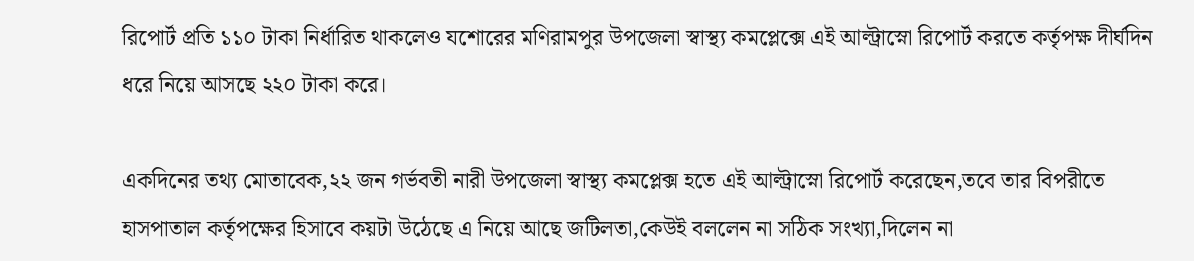রিপোর্ট প্রতি ১১০ টাকা নির্ধারিত থাকলেও যশোরের মণিরামপুর উপজেলা স্বাস্থ্য কমপ্লেক্সে এই আল্ট্রাস্নো রিপোর্ট করতে কর্তৃপক্ষ দীর্ঘদিন ধরে নিয়ে আসছে ২২০ টাকা করে।

একদিনের তথ্য মোতাবেক,২২ জন গর্ভবতী নারী উপজেলা স্বাস্থ্য কমপ্লেক্স হতে এই আল্ট্রাস্নো রিপোর্ট করেছেন,তবে তার বিপরীতে হাসপাতাল কর্তৃপক্ষের হিসাবে কয়টা উঠেছে এ নিয়ে আছে জটিলতা,কেউই বললেন না সঠিক সংখ্যা,দিলেন না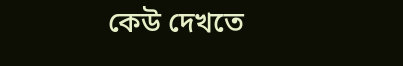কেউ দেখতে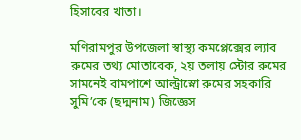হিসাবের খাতা।

মণিরামপুর উপজেলা স্বাস্থ্য কমপ্লেক্সের ল্যাব রুমের তথ্য মোতাবেক, ২য় তলায় স্টোর রুমের সামনেই বামপাশে আল্ট্রাস্নো রুমের সহকারি সুমি’কে (ছদ্মনাম) জিজ্ঞেস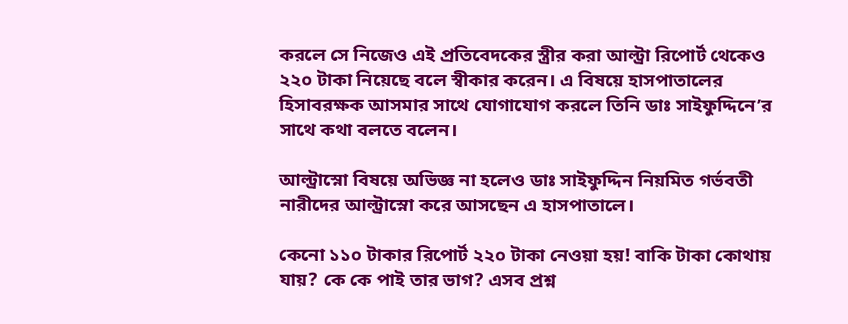করলে সে নিজেও এই প্রতিবেদকের স্ত্রীর করা আল্ট্রা রিপোর্ট থেকেও ২২০ টাকা নিয়েছে বলে স্বীকার করেন। এ বিষয়ে হাসপাতালের হিসাবরক্ষক আসমার সাথে যোগাযোগ করলে তিনি ডাঃ সাইফুদ্দিনে’র সাথে কথা বলতে বলেন।

আল্ট্রাস্নো বিষয়ে অভিজ্ঞ না হলেও ডাঃ সাইফুদ্দিন নিয়মিত গর্ভবতী নারীদের আল্ট্রাস্নো করে আসছেন এ হাসপাতালে।

কেনো ১১০ টাকার রিপোর্ট ২২০ টাকা নেওয়া হয়! বাকি টাকা কোথায় যায়? কে কে পাই তার ভাগ? এসব প্রশ্ন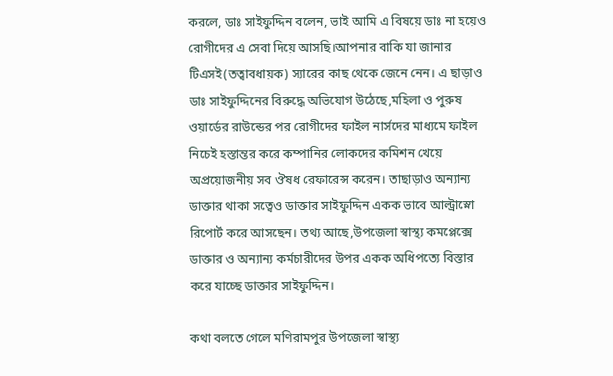করলে, ডাঃ সাইফুদ্দিন বলেন, ভাই আমি এ বিষয়ে ডাঃ না হয়েও রোগীদের এ সেবা দিয়ে আসছি।আপনার বাকি যা জানার টিএসই(তত্বাবধায়ক) স্যারের কাছ থেকে জেনে নেন। এ ছাড়াও ডাঃ সাইফুদ্দিনের বিরুদ্ধে অভিযোগ উঠেছে,মহিলা ও পুরুষ ওয়ার্ডের রাউন্ডের পর রোগীদের ফাইল নার্সদের মাধ্যমে ফাইল নিচেই হস্তান্তর করে কম্পানির লোকদের কমিশন খেয়ে অপ্রয়োজনীয় সব ঔষধ রেফারেন্স করেন। তাছাড়াও অন্যান্য ডাক্তার থাকা সত্বেও ডাক্তার সাইফুদ্দিন একক ভাবে আল্ট্রাস্নো রিপোর্ট করে আসছেন। তথ্য আছে,উপজেলা স্বাস্থ্য কমপ্লেক্সে ডাক্তার ও অন্যান্য কর্মচারীদের উপর একক অধিপত্যে বিস্তার করে যাচ্ছে ডাক্তার সাইফুদ্দিন।

কথা বলতে গেলে মণিরামপুর উপজেলা স্বাস্থ্য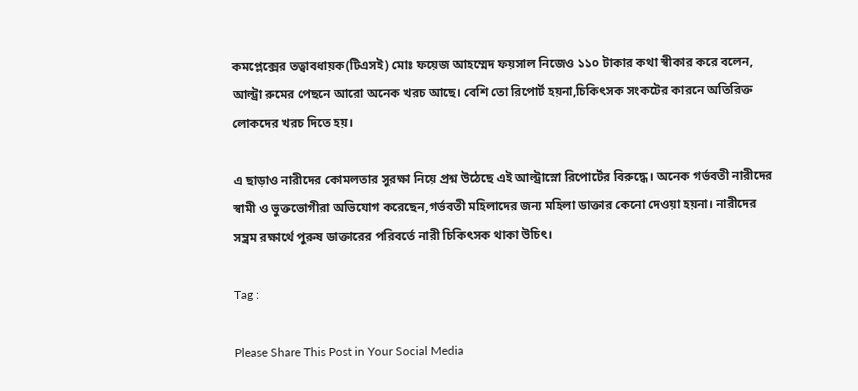কমপ্লেক্সের তত্বাবধায়ক(টিএসই) মোঃ ফয়েজ আহম্মেদ ফয়সাল নিজেও ১১০ টাকার কথা স্বীকার করে বলেন, আল্ট্রা রুমের পেছনে আরো অনেক খরচ আছে। বেশি তো রিপোর্ট হয়না,চিকিৎসক সংকটের কারনে অতিরিক্ত লোকদের খরচ দিতে হয়।

এ ছাড়াও নারীদের কোমলতার সুরক্ষা নিয়ে প্রশ্ন উঠেছে এই আল্ট্রাস্নো রিপোর্টের বিরুদ্ধে। অনেক গর্ভবতী নারীদের স্বামী ও ভুক্তভোগীরা অভিযোগ করেছেন,গর্ভবতী মহিলাদের জন্য মহিলা ডাক্তার কেনো দেওয়া হয়না। নারীদের সম্ভ্রম রক্ষার্থে পুরুষ ডাক্তারের পরিবর্তে নারী চিকিৎসক থাকা উচিৎ।

Tag :

Please Share This Post in Your Social Media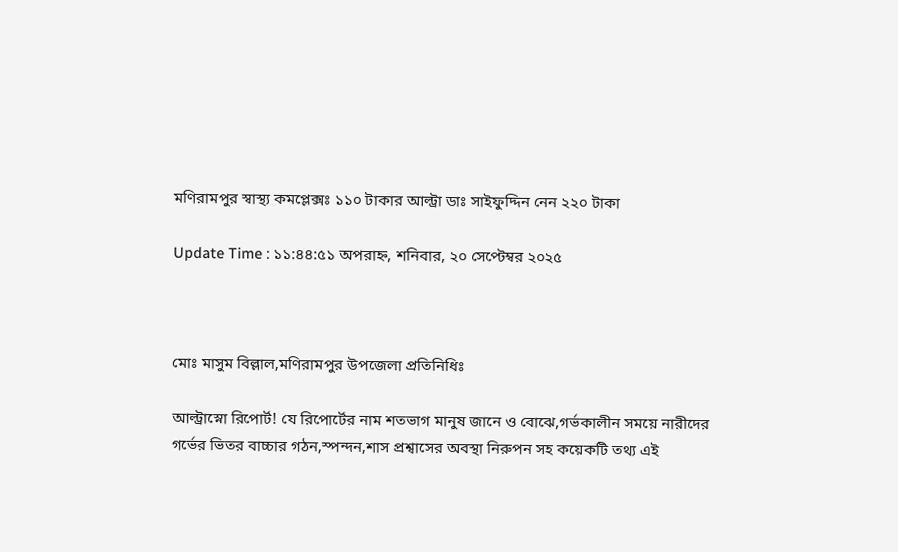মণিরামপুর স্বাস্থ্য কমপ্লেক্সঃ ১১০ টাকার আল্ট্রা ডাঃ সাইফুদ্দিন নেন ২২০ টাকা

Update Time : ১১:৪৪:৫১ অপরাহ্ন, শনিবার, ২০ সেপ্টেম্বর ২০২৫



মোঃ মাসুম বিল্লাল,মণিরামপুর উপজেলা প্রতিনিধিঃ

আল্ট্রাস্নো রিপোর্ট! যে রিপোর্টের নাম শতভাগ মানুষ জানে ও বোঝে,গর্ভকালীন সময়ে নারীদের গর্ভের ভিতর বাচ্চার গঠন,স্পন্দন,শাস প্রশ্বাসের অবস্থা নিরুপন সহ কয়েকটি তথ্য এই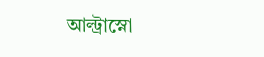আল্ট্রাস্নো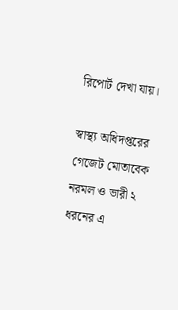রিপোর্ট দেখা যায়।

স্বাস্থ্য অধিদপ্তরের গেজেট মোতাবেক নরমল ও ভারী ২ ধরনের এ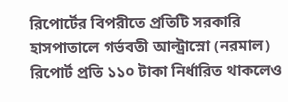রিপোর্টের বিপরীতে প্রতিটি সরকারি হাসপাতালে গর্ভবতী আল্ট্রাস্নো (নরমাল) রিপোর্ট প্রতি ১১০ টাকা নির্ধারিত থাকলেও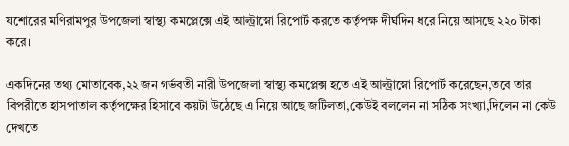যশোরের মণিরামপুর উপজেলা স্বাস্থ্য কমপ্লেক্সে এই আল্ট্রাস্নো রিপোর্ট করতে কর্তৃপক্ষ দীর্ঘদিন ধরে নিয়ে আসছে ২২০ টাকা করে।

একদিনের তথ্য মোতাবেক,২২ জন গর্ভবতী নারী উপজেলা স্বাস্থ্য কমপ্লেক্স হতে এই আল্ট্রাস্নো রিপোর্ট করেছেন,তবে তার বিপরীতে হাসপাতাল কর্তৃপক্ষের হিসাবে কয়টা উঠেছে এ নিয়ে আছে জটিলতা,কেউই বললেন না সঠিক সংখ্যা,দিলেন না কেউ দেখতে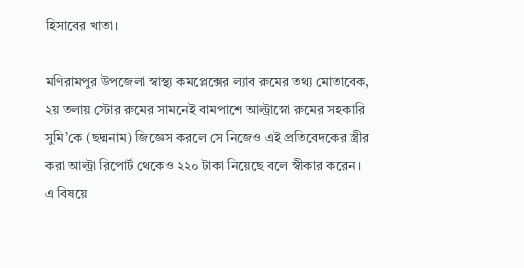হিসাবের খাতা।

মণিরামপুর উপজেলা স্বাস্থ্য কমপ্লেক্সের ল্যাব রুমের তথ্য মোতাবেক, ২য় তলায় স্টোর রুমের সামনেই বামপাশে আল্ট্রাস্নো রুমের সহকারি সুমি’কে (ছদ্মনাম) জিজ্ঞেস করলে সে নিজেও এই প্রতিবেদকের স্ত্রীর করা আল্ট্রা রিপোর্ট থেকেও ২২০ টাকা নিয়েছে বলে স্বীকার করেন। এ বিষয়ে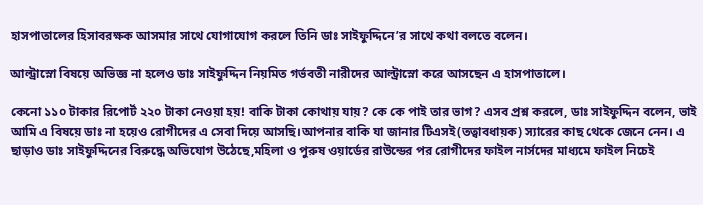হাসপাতালের হিসাবরক্ষক আসমার সাথে যোগাযোগ করলে তিনি ডাঃ সাইফুদ্দিনে’র সাথে কথা বলতে বলেন।

আল্ট্রাস্নো বিষয়ে অভিজ্ঞ না হলেও ডাঃ সাইফুদ্দিন নিয়মিত গর্ভবতী নারীদের আল্ট্রাস্নো করে আসছেন এ হাসপাতালে।

কেনো ১১০ টাকার রিপোর্ট ২২০ টাকা নেওয়া হয়! বাকি টাকা কোথায় যায়? কে কে পাই তার ভাগ? এসব প্রশ্ন করলে, ডাঃ সাইফুদ্দিন বলেন, ভাই আমি এ বিষয়ে ডাঃ না হয়েও রোগীদের এ সেবা দিয়ে আসছি।আপনার বাকি যা জানার টিএসই(তত্বাবধায়ক) স্যারের কাছ থেকে জেনে নেন। এ ছাড়াও ডাঃ সাইফুদ্দিনের বিরুদ্ধে অভিযোগ উঠেছে,মহিলা ও পুরুষ ওয়ার্ডের রাউন্ডের পর রোগীদের ফাইল নার্সদের মাধ্যমে ফাইল নিচেই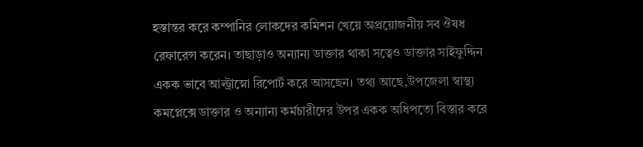হস্তান্তর করে কম্পানির লোকদের কমিশন খেয়ে অপ্রয়োজনীয় সব ঔষধ রেফারেন্স করেন। তাছাড়াও অন্যান্য ডাক্তার থাকা সত্বেও ডাক্তার সাইফুদ্দিন একক ভাবে আল্ট্রাস্নো রিপোর্ট করে আসছেন। তথ্য আছে,উপজেলা স্বাস্থ্য কমপ্লেক্সে ডাক্তার ও অন্যান্য কর্মচারীদের উপর একক অধিপত্যে বিস্তার করে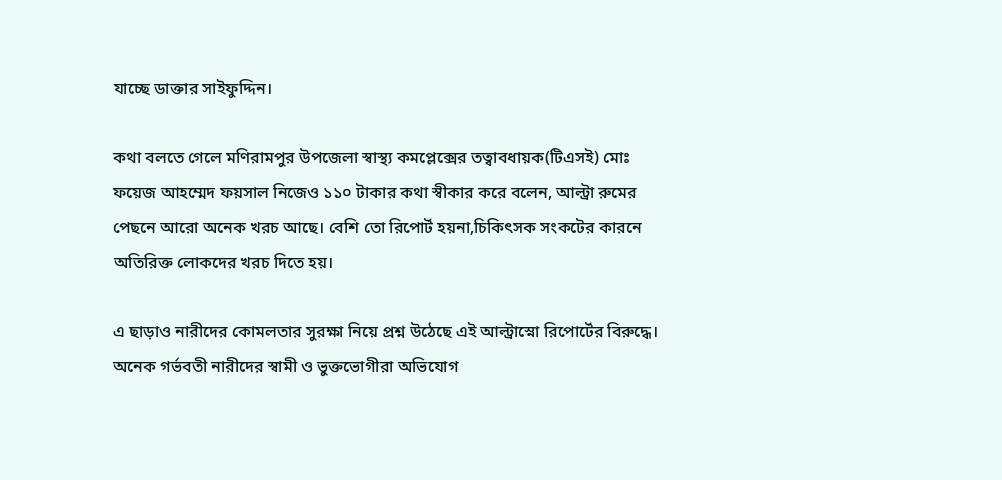যাচ্ছে ডাক্তার সাইফুদ্দিন।

কথা বলতে গেলে মণিরামপুর উপজেলা স্বাস্থ্য কমপ্লেক্সের তত্বাবধায়ক(টিএসই) মোঃ ফয়েজ আহম্মেদ ফয়সাল নিজেও ১১০ টাকার কথা স্বীকার করে বলেন, আল্ট্রা রুমের পেছনে আরো অনেক খরচ আছে। বেশি তো রিপোর্ট হয়না,চিকিৎসক সংকটের কারনে অতিরিক্ত লোকদের খরচ দিতে হয়।

এ ছাড়াও নারীদের কোমলতার সুরক্ষা নিয়ে প্রশ্ন উঠেছে এই আল্ট্রাস্নো রিপোর্টের বিরুদ্ধে। অনেক গর্ভবতী নারীদের স্বামী ও ভুক্তভোগীরা অভিযোগ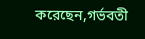করেছেন,গর্ভবতী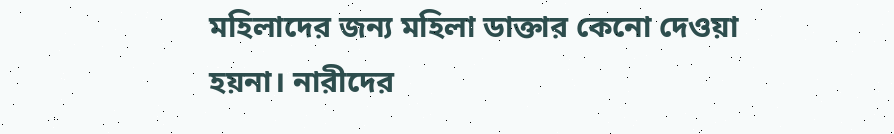মহিলাদের জন্য মহিলা ডাক্তার কেনো দেওয়া হয়না। নারীদের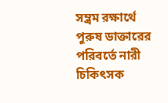সম্ভ্রম রক্ষার্থে পুরুষ ডাক্তারের পরিবর্তে নারী চিকিৎসক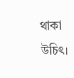থাকা উচিৎ।